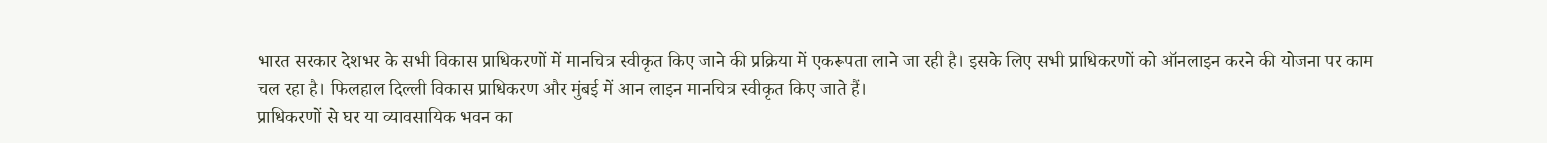भारत सरकार देशभर के सभी विकास प्राधिकरणों में मानचित्र स्वीकृत किए जाने की प्रक्रिया में एकरूपता लाने जा रही है। इसके लिए सभी प्राधिकरणों को ऑनलाइन करने की योजना पर काम चल रहा है। फिलहाल दिल्ली विकास प्राधिकरण और मुंबई में आन लाइन मानचित्र स्वीकृत किए जाते हैं।
प्राधिकरणों से घर या व्यावसायिक भवन का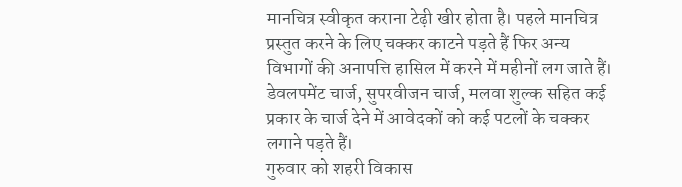मानचित्र स्वीकृत कराना टेढ़ी खीर होता है। पहले मानचित्र प्रस्तुत करने के लिए चक्कर काटने पड़ते हैं फिर अन्य विभागों की अनापत्ति हासिल में करने में महीनों लग जाते हैं। डेवलपमेंट चार्ज, सुपरवीजन चार्ज, मलवा शुल्क सहित कई प्रकार के चार्ज देने में आवेदकों को कई पटलों के चक्कर लगाने पड़ते हैं।
गुरुवार को शहरी विकास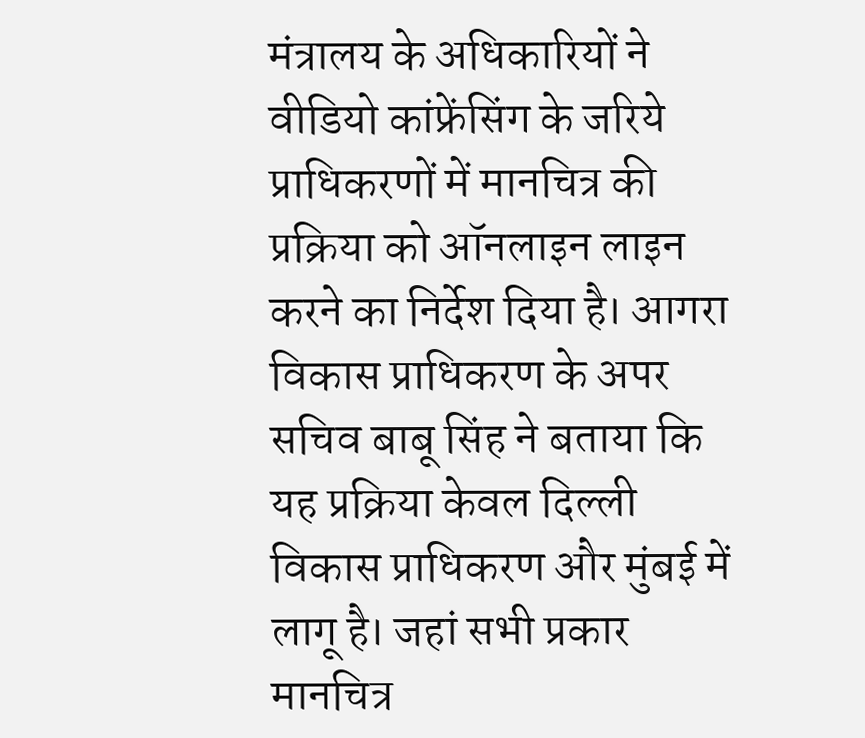मंत्रालय के अधिकारियों ने वीडियो कांफ्रेंसिंग के जरिये प्राधिकरणों में मानचित्र की प्रक्रिया को ऑनलाइन लाइन करने का निर्देश दिया है। आगरा विकास प्राधिकरण के अपर सचिव बाबू सिंह ने बताया कि यह प्रक्रिया केवल दिल्ली विकास प्राधिकरण और मुंबई में लागू है। जहां सभी प्रकार मानचित्र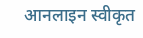आनलाइन स्वीकृत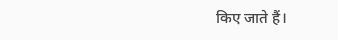किए जाते हैं।